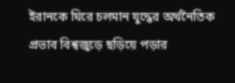ইরানকে ঘিরে চলমান যুদ্ধের অর্থনৈতিক প্রভাব বিশ্বজুড়ে ছড়িয়ে পড়ার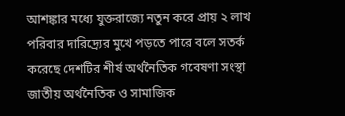আশঙ্কার মধ্যে যুক্তরাজ্যে নতুন করে প্রায় ২ লাখ পরিবার দারিদ্র্যের মুখে পড়তে পারে বলে সতর্ক করেছে দেশটির শীর্ষ অর্থনৈতিক গবেষণা সংস্থা জাতীয় অর্থনৈতিক ও সামাজিক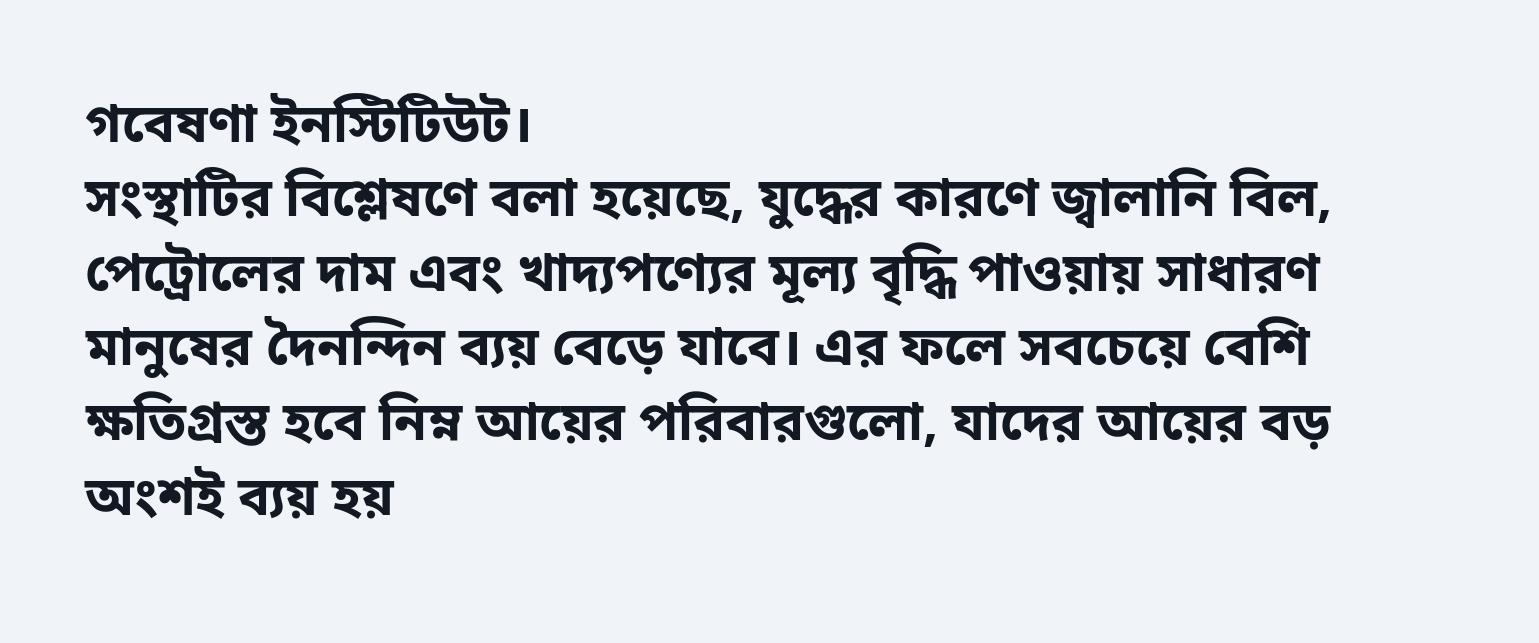গবেষণা ইনস্টিটিউট।
সংস্থাটির বিশ্লেষণে বলা হয়েছে, যুদ্ধের কারণে জ্বালানি বিল, পেট্রোলের দাম এবং খাদ্যপণ্যের মূল্য বৃদ্ধি পাওয়ায় সাধারণ মানুষের দৈনন্দিন ব্যয় বেড়ে যাবে। এর ফলে সবচেয়ে বেশি ক্ষতিগ্রস্ত হবে নিম্ন আয়ের পরিবারগুলো, যাদের আয়ের বড় অংশই ব্যয় হয়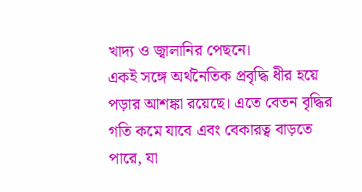খাদ্য ও জ্বালানির পেছনে।
একই সঙ্গে অর্থনৈতিক প্রবৃদ্ধি ধীর হয়ে পড়ার আশঙ্কা রয়েছে। এতে বেতন বৃদ্ধির গতি কমে যাবে এবং বেকারত্ব বাড়তে পারে, যা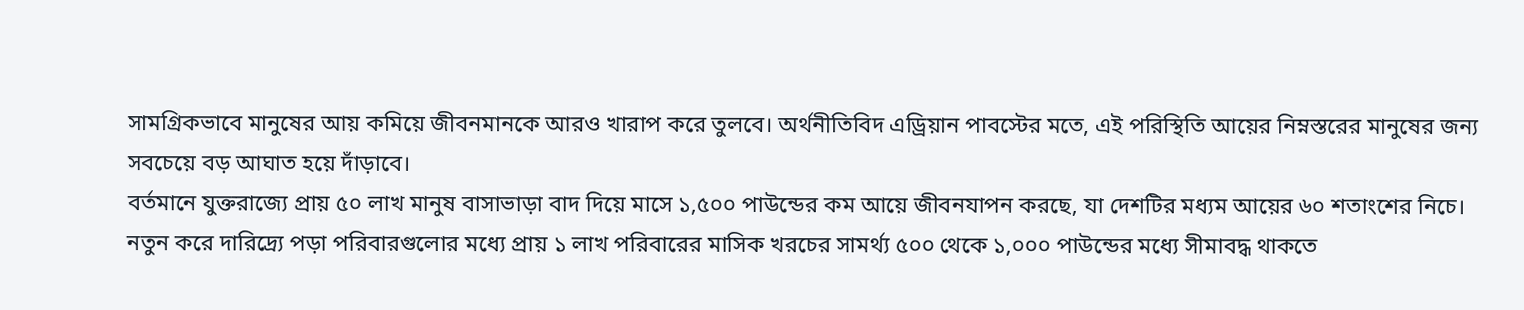সামগ্রিকভাবে মানুষের আয় কমিয়ে জীবনমানকে আরও খারাপ করে তুলবে। অর্থনীতিবিদ এড্রিয়ান পাবস্টের মতে, এই পরিস্থিতি আয়ের নিম্নস্তরের মানুষের জন্য সবচেয়ে বড় আঘাত হয়ে দাঁড়াবে।
বর্তমানে যুক্তরাজ্যে প্রায় ৫০ লাখ মানুষ বাসাভাড়া বাদ দিয়ে মাসে ১,৫০০ পাউন্ডের কম আয়ে জীবনযাপন করছে, যা দেশটির মধ্যম আয়ের ৬০ শতাংশের নিচে। নতুন করে দারিদ্র্যে পড়া পরিবারগুলোর মধ্যে প্রায় ১ লাখ পরিবারের মাসিক খরচের সামর্থ্য ৫০০ থেকে ১,০০০ পাউন্ডের মধ্যে সীমাবদ্ধ থাকতে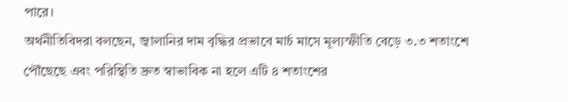পারে।
অর্থনীতিবিদরা বলছেন, জ্বালানির দাম বৃদ্ধির প্রভাবে মার্চ মাসে মূল্যস্ফীতি বেড়ে ৩.৩ শতাংশে পৌঁছেছে এবং পরিস্থিতি দ্রুত স্বাভাবিক না হলে এটি ৪ শতাংশের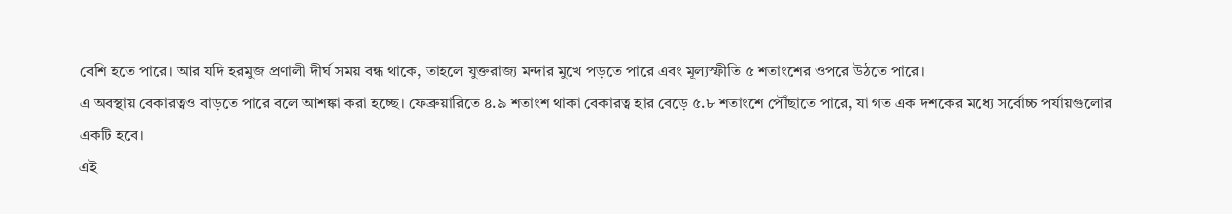বেশি হতে পারে। আর যদি হরমুজ প্রণালী দীর্ঘ সময় বন্ধ থাকে, তাহলে যুক্তরাজ্য মন্দার মুখে পড়তে পারে এবং মূল্যস্ফীতি ৫ শতাংশের ওপরে উঠতে পারে।
এ অবস্থায় বেকারত্বও বাড়তে পারে বলে আশঙ্কা করা হচ্ছে। ফেব্রুয়ারিতে ৪.৯ শতাংশ থাকা বেকারত্ব হার বেড়ে ৫.৮ শতাংশে পৌঁছাতে পারে, যা গত এক দশকের মধ্যে সর্বোচ্চ পর্যায়গুলোর একটি হবে।
এই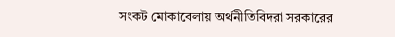সংকট মোকাবেলায় অর্থনীতিবিদরা সরকারের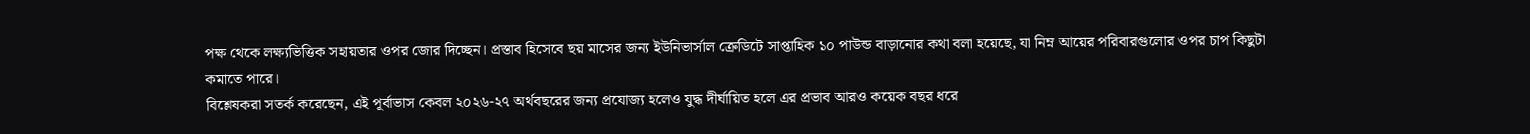পক্ষ থেকে লক্ষ্যভিত্তিক সহায়তার ওপর জোর দিচ্ছেন। প্রস্তাব হিসেবে ছয় মাসের জন্য ইউনিভার্সাল ক্রেডিটে সাপ্তাহিক ১০ পাউন্ড বাড়ানোর কথা বলা হয়েছে, যা নিম্ন আয়ের পরিবারগুলোর ওপর চাপ কিছুটা কমাতে পারে।
বিশ্লেষকরা সতর্ক করেছেন, এই পূর্বাভাস কেবল ২০২৬-২৭ অর্থবছরের জন্য প্রযোজ্য হলেও যুদ্ধ দীর্ঘায়িত হলে এর প্রভাব আরও কয়েক বছর ধরে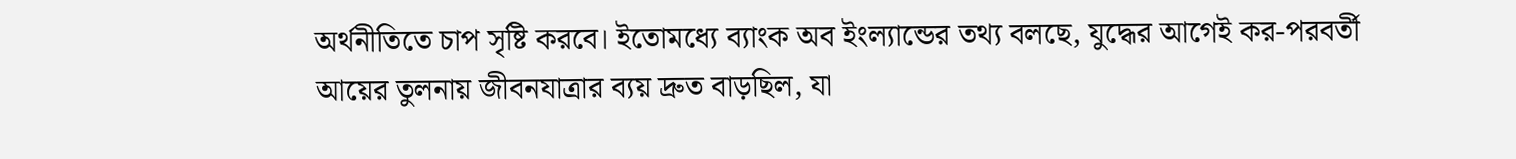অর্থনীতিতে চাপ সৃষ্টি করবে। ইতোমধ্যে ব্যাংক অব ইংল্যান্ডের তথ্য বলছে, যুদ্ধের আগেই কর-পরবর্তী আয়ের তুলনায় জীবনযাত্রার ব্যয় দ্রুত বাড়ছিল, যা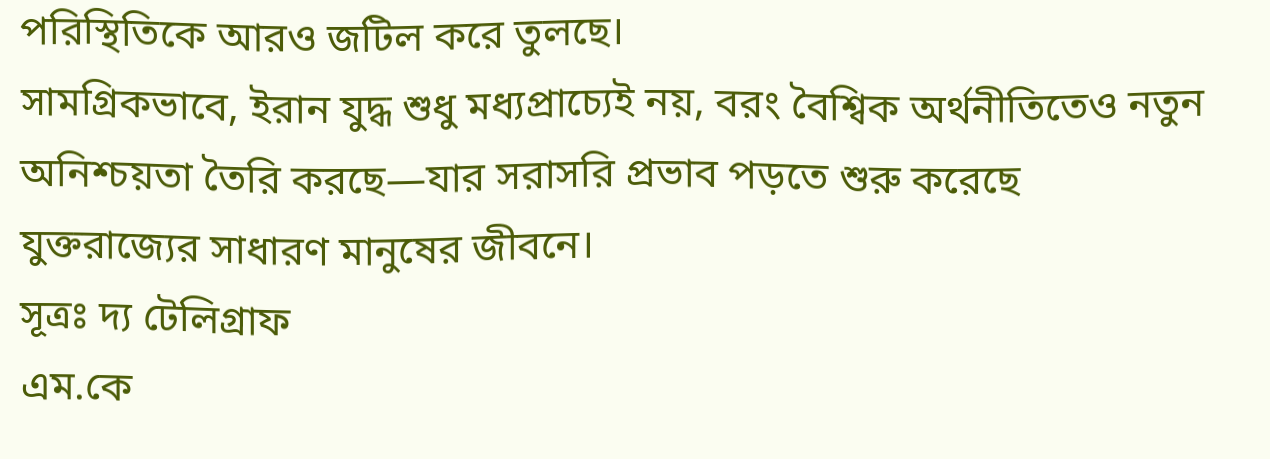পরিস্থিতিকে আরও জটিল করে তুলছে।
সামগ্রিকভাবে, ইরান যুদ্ধ শুধু মধ্যপ্রাচ্যেই নয়, বরং বৈশ্বিক অর্থনীতিতেও নতুন অনিশ্চয়তা তৈরি করছে—যার সরাসরি প্রভাব পড়তে শুরু করেছে যুক্তরাজ্যের সাধারণ মানুষের জীবনে।
সূত্রঃ দ্য টেলিগ্রাফ
এম.কে